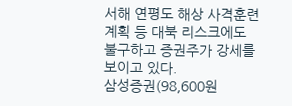서해 연평도 해상 사격훈련 계획 등 대북 리스크에도 불구하고 증권주가 강세를 보이고 있다.
삼성증권(98,600원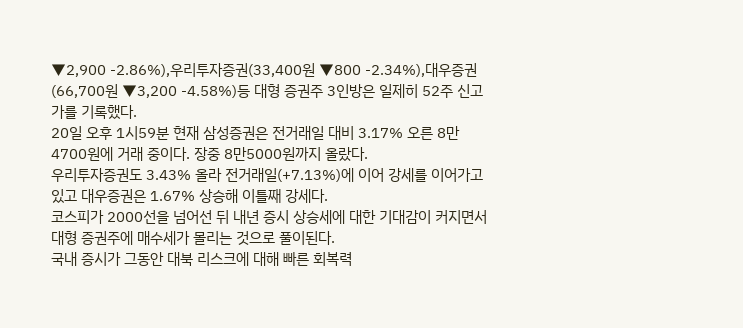▼2,900 -2.86%),우리투자증권(33,400원 ▼800 -2.34%),대우증권(66,700원 ▼3,200 -4.58%)등 대형 증권주 3인방은 일제히 52주 신고가를 기록했다.
20일 오후 1시59분 현재 삼성증권은 전거래일 대비 3.17% 오른 8만4700원에 거래 중이다. 장중 8만5000원까지 올랐다.
우리투자증권도 3.43% 올라 전거래일(+7.13%)에 이어 강세를 이어가고 있고 대우증권은 1.67% 상승해 이틀째 강세다.
코스피가 2000선을 넘어선 뒤 내년 증시 상승세에 대한 기대감이 커지면서 대형 증권주에 매수세가 몰리는 것으로 풀이된다.
국내 증시가 그동안 대북 리스크에 대해 빠른 회복력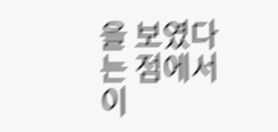을 보였다는 점에서 이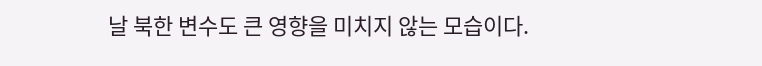날 북한 변수도 큰 영향을 미치지 않는 모습이다.